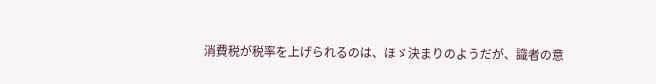消費税が税率を上げられるのは、ほゞ決まりのようだが、識者の意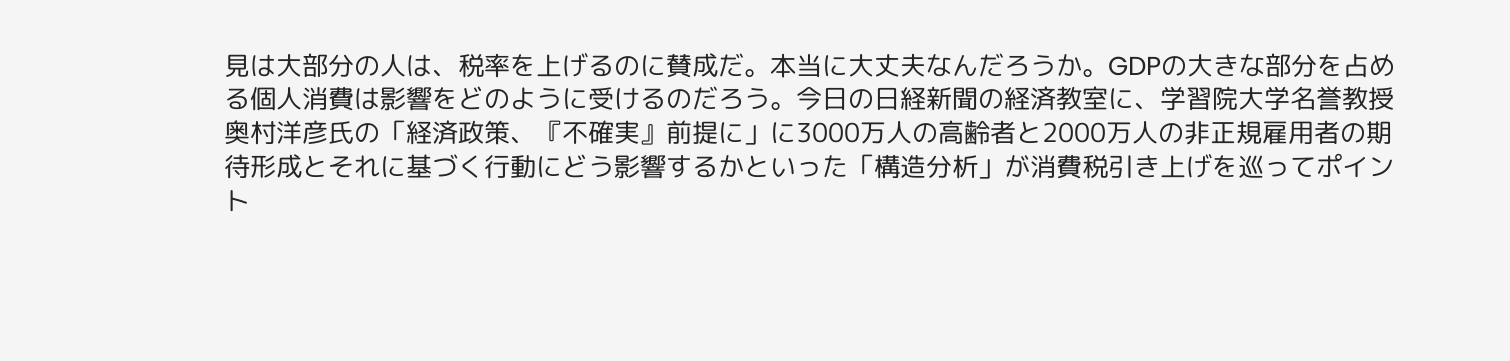見は大部分の人は、税率を上げるのに賛成だ。本当に大丈夫なんだろうか。GDPの大きな部分を占める個人消費は影響をどのように受けるのだろう。今日の日経新聞の経済教室に、学習院大学名誉教授奥村洋彦氏の「経済政策、『不確実』前提に」に3000万人の高齢者と2000万人の非正規雇用者の期待形成とそれに基づく行動にどう影響するかといった「構造分析」が消費税引き上げを巡ってポイント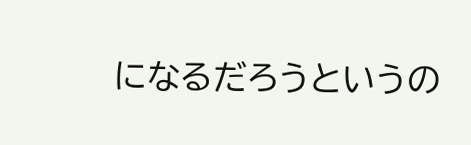になるだろうというの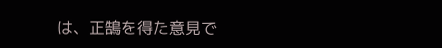は、正鵠を得た意見で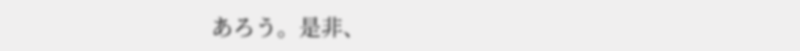あろう。是非、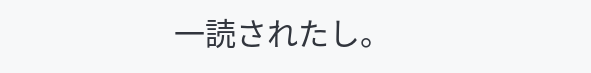一読されたし。